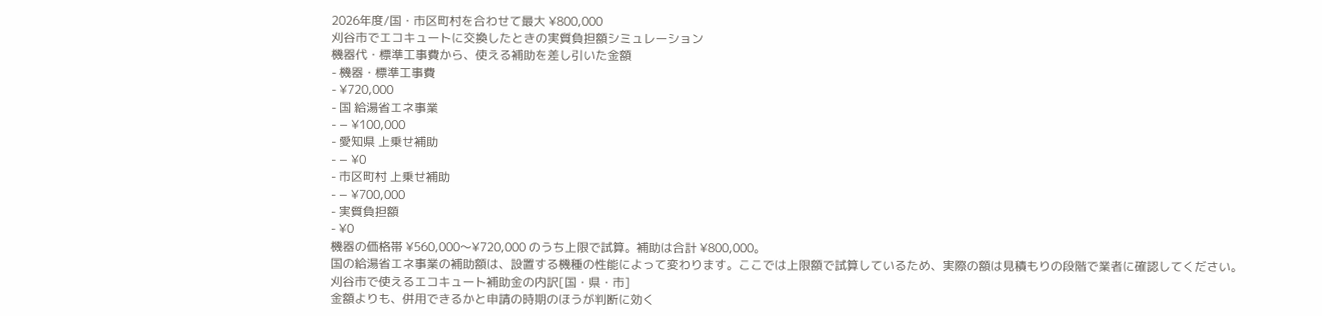2026年度/国・市区町村を合わせて最大 ¥800,000
刈谷市でエコキュートに交換したときの実質負担額シミュレーション
機器代・標準工事費から、使える補助を差し引いた金額
- 機器・標準工事費
- ¥720,000
- 国 給湯省エネ事業
- − ¥100,000
- 愛知県 上乗せ補助
- − ¥0
- 市区町村 上乗せ補助
- − ¥700,000
- 実質負担額
- ¥0
機器の価格帯 ¥560,000〜¥720,000 のうち上限で試算。補助は合計 ¥800,000。
国の給湯省エネ事業の補助額は、設置する機種の性能によって変わります。ここでは上限額で試算しているため、実際の額は見積もりの段階で業者に確認してください。
刈谷市で使えるエコキュート補助金の内訳[国・県・市]
金額よりも、併用できるかと申請の時期のほうが判断に効く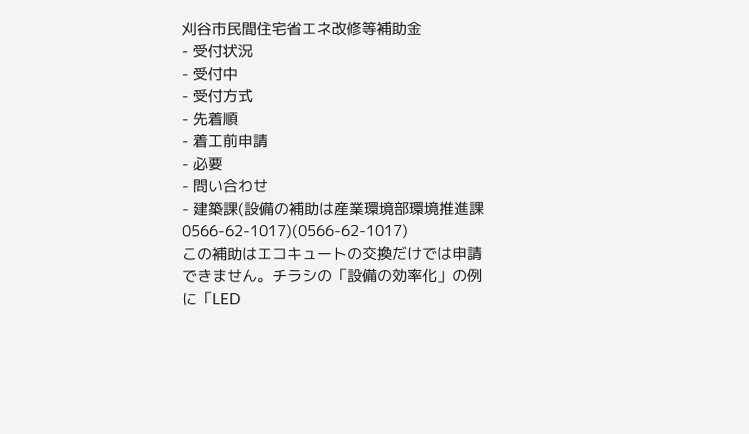刈谷市民間住宅省エネ改修等補助金
- 受付状況
- 受付中
- 受付方式
- 先着順
- 着工前申請
- 必要
- 問い合わせ
- 建築課(設備の補助は産業環境部環境推進課 0566-62-1017)(0566-62-1017)
この補助はエコキュートの交換だけでは申請できません。チラシの「設備の効率化」の例に「LED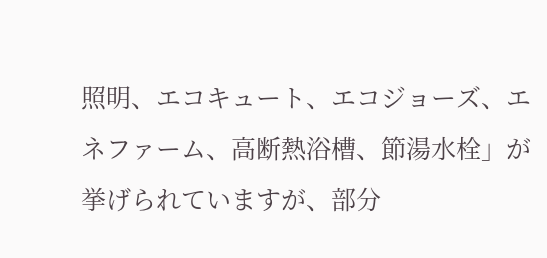照明、エコキュート、エコジョーズ、エネファーム、高断熱浴槽、節湯水栓」が挙げられていますが、部分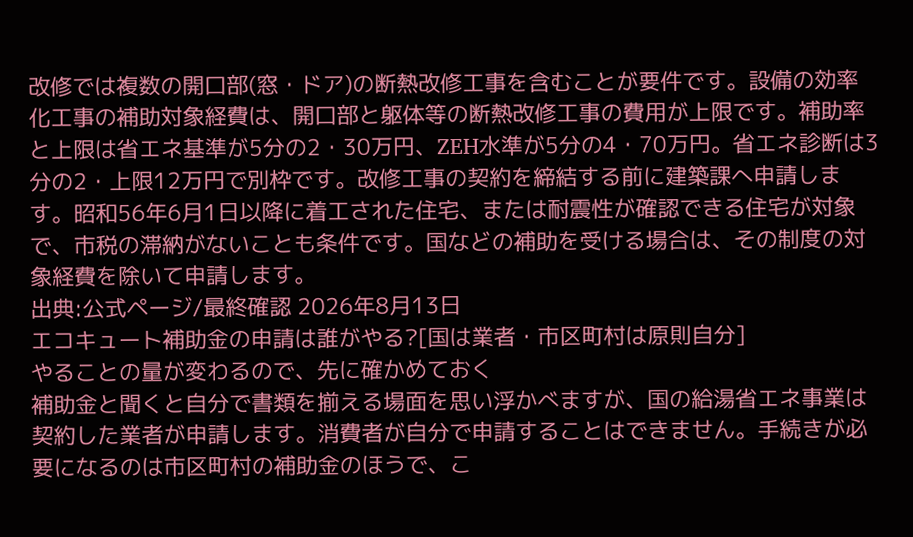改修では複数の開口部(窓・ドア)の断熱改修工事を含むことが要件です。設備の効率化工事の補助対象経費は、開口部と躯体等の断熱改修工事の費用が上限です。補助率と上限は省エネ基準が5分の2・30万円、ZEH水準が5分の4・70万円。省エネ診断は3分の2・上限12万円で別枠です。改修工事の契約を締結する前に建築課へ申請します。昭和56年6月1日以降に着工された住宅、または耐震性が確認できる住宅が対象で、市税の滞納がないことも条件です。国などの補助を受ける場合は、その制度の対象経費を除いて申請します。
出典:公式ページ/最終確認 2026年8月13日
エコキュート補助金の申請は誰がやる?[国は業者・市区町村は原則自分]
やることの量が変わるので、先に確かめておく
補助金と聞くと自分で書類を揃える場面を思い浮かべますが、国の給湯省エネ事業は契約した業者が申請します。消費者が自分で申請することはできません。手続きが必要になるのは市区町村の補助金のほうで、こ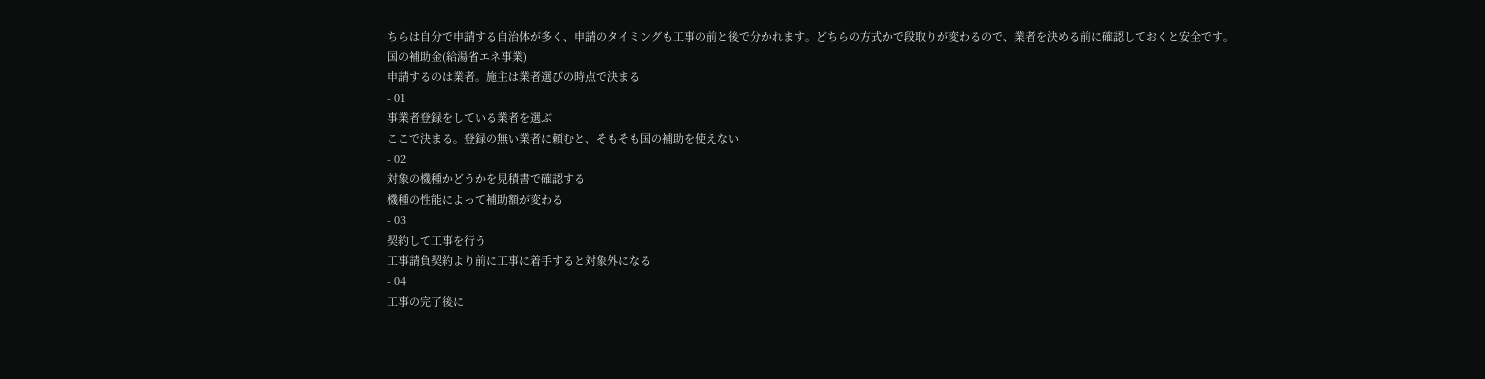ちらは自分で申請する自治体が多く、申請のタイミングも工事の前と後で分かれます。どちらの方式かで段取りが変わるので、業者を決める前に確認しておくと安全です。
国の補助金(給湯省エネ事業)
申請するのは業者。施主は業者選びの時点で決まる
- 01
事業者登録をしている業者を選ぶ
ここで決まる。登録の無い業者に頼むと、そもそも国の補助を使えない
- 02
対象の機種かどうかを見積書で確認する
機種の性能によって補助額が変わる
- 03
契約して工事を行う
工事請負契約より前に工事に着手すると対象外になる
- 04
工事の完了後に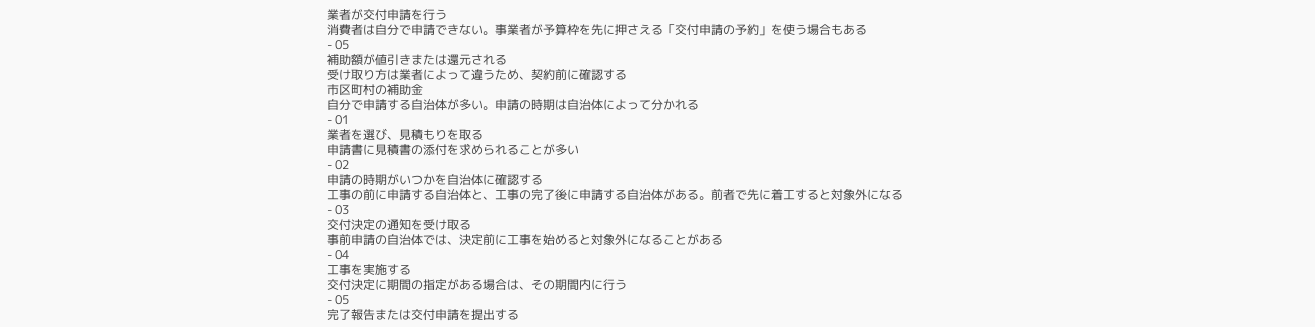業者が交付申請を行う
消費者は自分で申請できない。事業者が予算枠を先に押さえる「交付申請の予約」を使う場合もある
- 05
補助額が値引きまたは還元される
受け取り方は業者によって違うため、契約前に確認する
市区町村の補助金
自分で申請する自治体が多い。申請の時期は自治体によって分かれる
- 01
業者を選び、見積もりを取る
申請書に見積書の添付を求められることが多い
- 02
申請の時期がいつかを自治体に確認する
工事の前に申請する自治体と、工事の完了後に申請する自治体がある。前者で先に着工すると対象外になる
- 03
交付決定の通知を受け取る
事前申請の自治体では、決定前に工事を始めると対象外になることがある
- 04
工事を実施する
交付決定に期間の指定がある場合は、その期間内に行う
- 05
完了報告または交付申請を提出する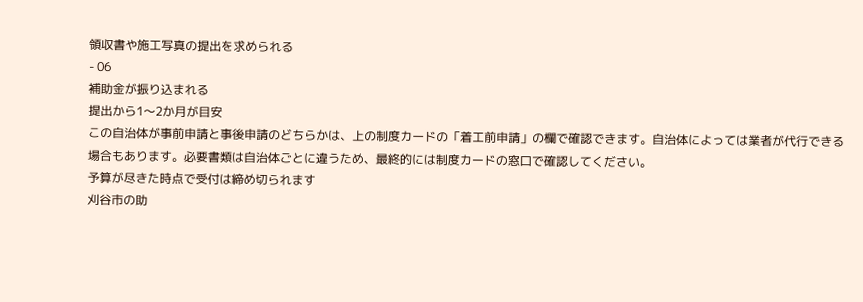領収書や施工写真の提出を求められる
- 06
補助金が振り込まれる
提出から1〜2か月が目安
この自治体が事前申請と事後申請のどちらかは、上の制度カードの「着工前申請」の欄で確認できます。自治体によっては業者が代行できる場合もあります。必要書類は自治体ごとに違うため、最終的には制度カードの窓口で確認してください。
予算が尽きた時点で受付は締め切られます
刈谷市の助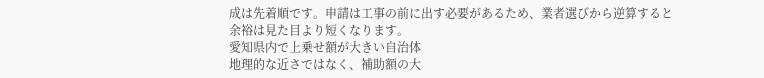成は先着順です。申請は工事の前に出す必要があるため、業者選びから逆算すると余裕は見た目より短くなります。
愛知県内で上乗せ額が大きい自治体
地理的な近さではなく、補助額の大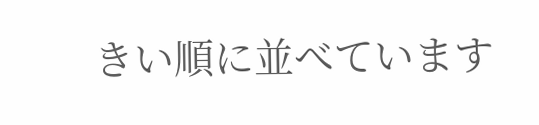きい順に並べています